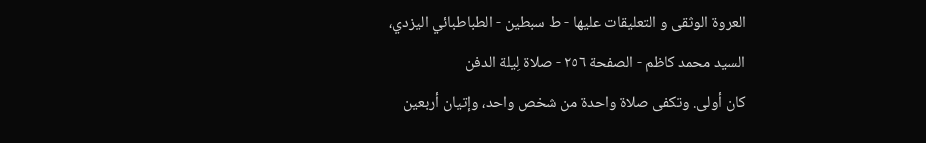العروة الوثقی و التعليقات عليها - ط سبطین - الطباطبائي اليزدي، السيد محمد كاظم - الصفحة ٢٥٦ - صلاة لِیلة الدفن
کان أولی. وتکفی صلاة واحدة من شخص واحد، وإتیان أربعین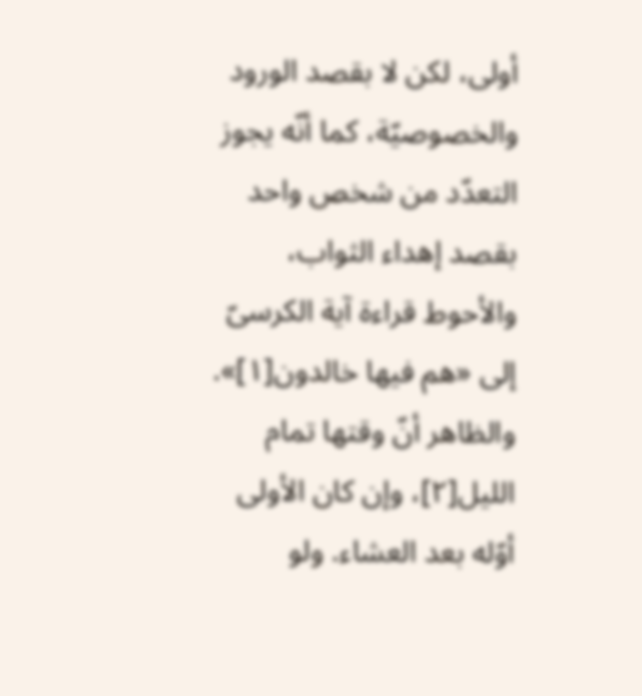أولی، لکن لا بقصد الورود والخصوصیّة، کما أنّه یجوز التعدّد من شخص واحد بقصد إهداء الثواب، والأحوط قراءة آیة الکرسیّ إلی «هم فیها خالدون[١]». والظاهر أنّ وقتها تمام اللیل[٢]، وإن کان الأولی أوّله بعد العشاء. ولو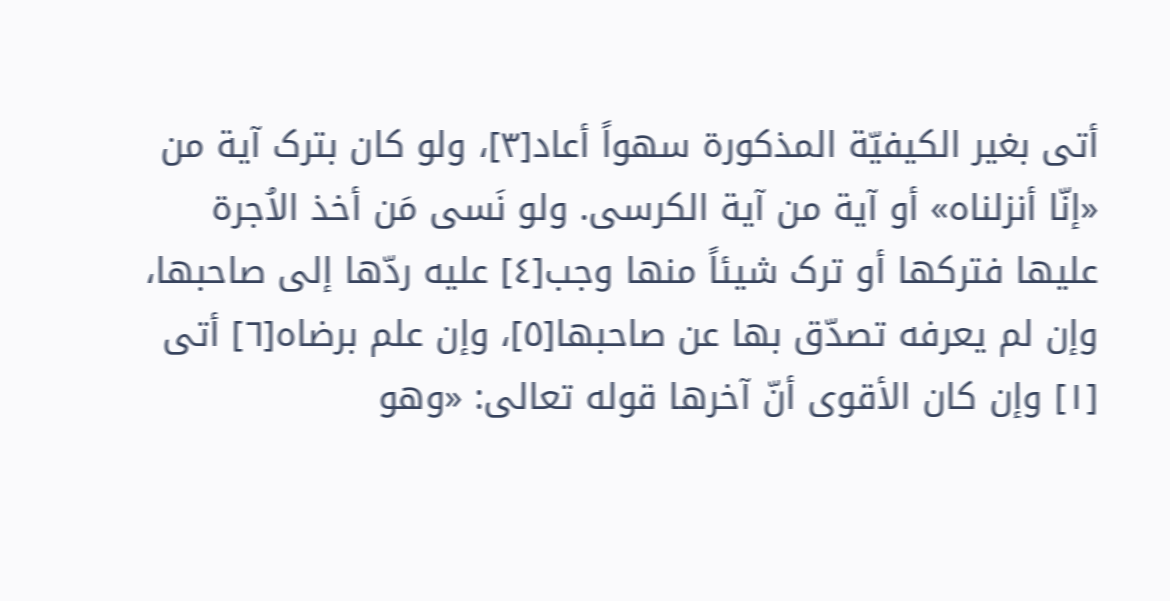أتی بغیر الکیفیّة المذکورة سهواً أعاد[٣]، ولو کان بترک آیة من «إنّا أنزلناه» أو آیة من آیة الکرسی. ولو نَسی مَن أخذ الاُجرة علیها فترکها أو ترک شیئاً منها وجب[٤] علیه ردّها إلی صاحبها، وإن لم یعرفه تصدّق بها عن صاحبها[٥]، وإن علم برضاه[٦] أتی
[١] وإن کان الأقوی أنّ آخرها قوله تعالی: «وهو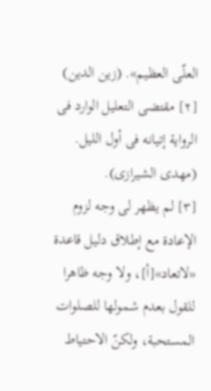العلّی العظیم». (زین الدین)
[٢] مقتضی التعلیل الوارد فی الروایة إتیانه فی أول اللیل. (مهدی الشیرازی).
[٣] لم یظهر لی وجه لزوم الإعادة مع إطلاق دلیل قاعدة «لاتعاد»[أ]، ولا وجه ظاهرا للقول بعدم شمولها للصلوات المستحبة، ولکنّ الاحتیاط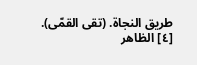طریق النجاة. (تقی القمّی).
[٤] الظاهر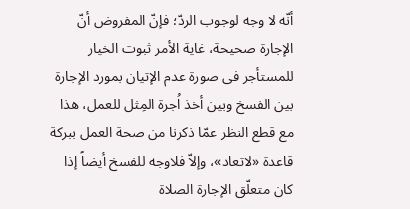أنّه لا وجه لوجوب الردّ؛ فإنّ المفروض أنّ الإجارة صحیحة، غایة الأمر ثبوت الخیار للمستأجر فی صورة عدم الإتیان بمورد الإجارة بین الفسخ وبین أخذ اُجرة المِثل للعمل، هذا مع قطع النظر عمّا ذکرنا من صحة العمل ببرکة قاعدة «لاتعاد»، وإلاّ فلاوجه للفسخ أیضاً إذا کان متعلّق الإجارة الصلاة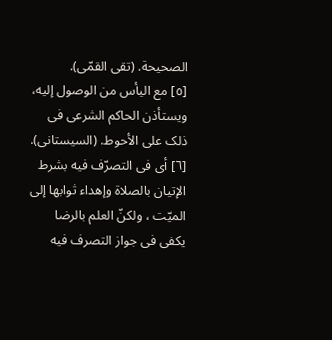الصحیحة. (تقی القمّی).
[٥] مع الیأس من الوصول إلیه، ویستأذن الحاکم الشرعی فی ذلک علی الأحوط. (السیستانی).
[٦] أی فی التصرّف فیه بشرط الإتیان بالصلاة وإهداء ثوابها إلی المیّت ، ولکنّ العلم بالرضا یکفی فی جواز التصرف فیه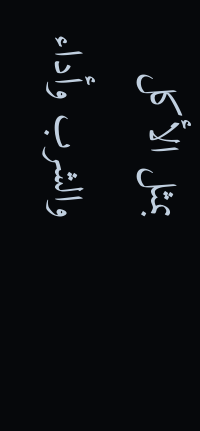بمثل الأکل والشرب وأداء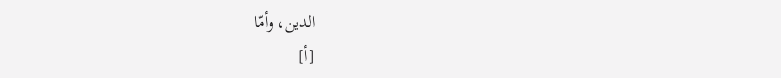الدین، وأمّا
[أ]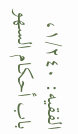الفقیه: ١/٢٤٠، باب أحکام السهو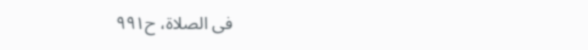فی الصلاة، ح٩٩١